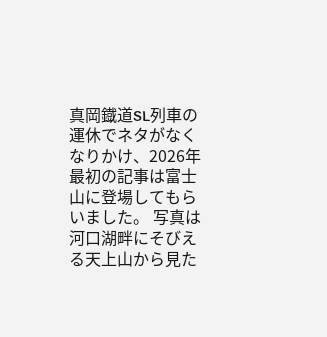真岡鐡道SL列車の運休でネタがなくなりかけ、2026年最初の記事は富士山に登場してもらいました。 写真は河口湖畔にそびえる天上山から見た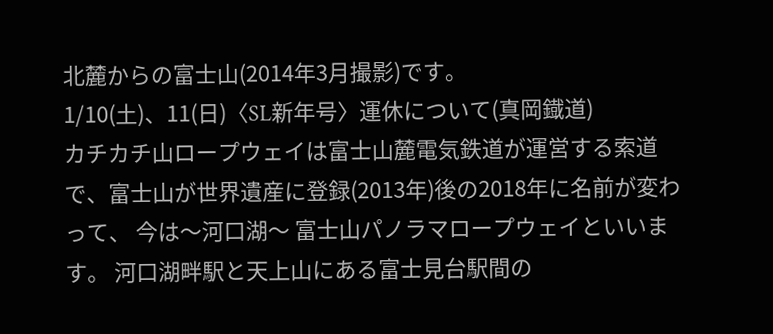北麓からの富士山(2014年3月撮影)です。
1/10(土)、11(日)〈SL新年号〉運休について(真岡鐡道)
カチカチ山ロープウェイは富士山麓電気鉄道が運営する索道で、富士山が世界遺産に登録(2013年)後の2018年に名前が変わって、 今は〜河口湖〜 富士山パノラマロープウェイといいます。 河口湖畔駅と天上山にある富士見台駅間の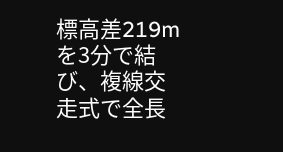標高差219mを3分で結び、複線交走式で全長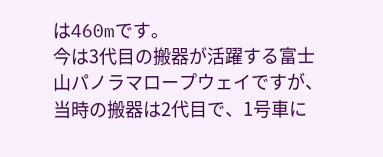は460mです。
今は3代目の搬器が活躍する富士山パノラマロープウェイですが、当時の搬器は2代目で、1号車に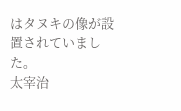はタヌキの像が設置されていました。
太宰治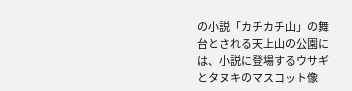の小説「カチカチ山」の舞台とされる天上山の公園には、小説に登場するウサギとタヌキのマスコット像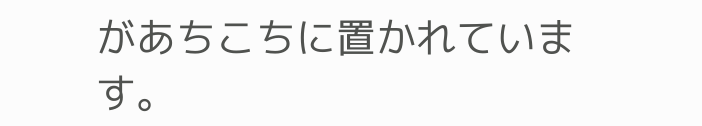があちこちに置かれています。